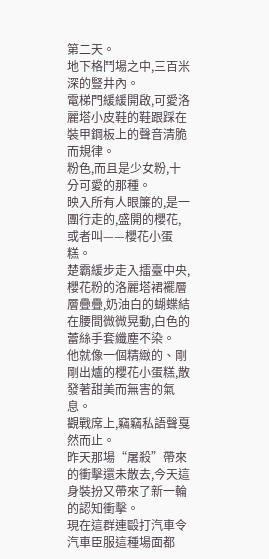第二天。
地下格鬥場之中,三百米深的豎井內。
電梯門緩緩開啟,可愛洛麗塔小皮鞋的鞋跟踩在裝甲鋼板上的聲音清脆而規律。
粉色,而且是少女粉,十分可愛的那種。
映入所有人眼簾的,是一團行走的,盛開的櫻花,或者叫——櫻花小蛋糕。
楚霸緩步走入擂臺中央,櫻花粉的洛麗塔裙襬層層疊疊,奶油白的蝴蝶結在腰間微微晃動,白色的蕾絲手套纖塵不染。
他就像一個精緻的、剛剛出爐的櫻花小蛋糕,散發著甜美而無害的氣息。
觀戰席上,竊竊私語聲戛然而止。
昨天那場“屠殺”帶來的衝擊還未散去,今天這身裝扮又帶來了新一輪的認知衝擊。
現在這群連毆打汽車令汽車臣服這種場面都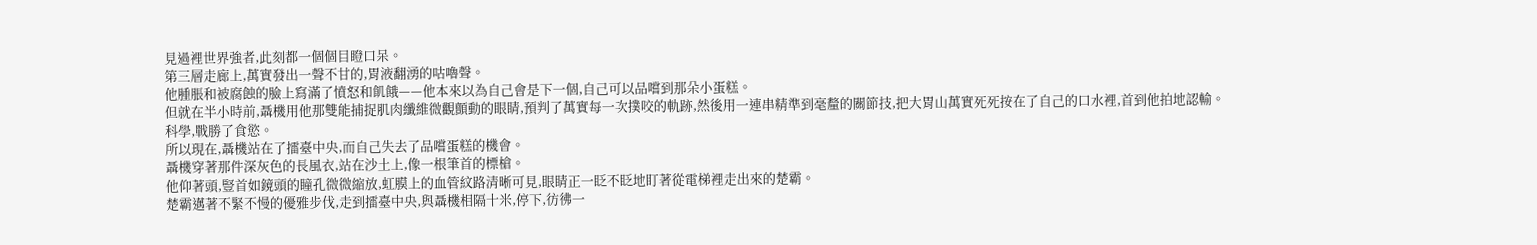見過裡世界強者,此刻都一個個目瞪口呆。
第三層走廊上,萬實發出一聲不甘的,胃液翻湧的咕嚕聲。
他腫脹和被腐蝕的臉上寫滿了憤怒和飢餓——他本來以為自己會是下一個,自己可以品嚐到那朵小蛋糕。
但就在半小時前,聶機用他那雙能捕捉肌肉纖維微觀顫動的眼睛,預判了萬實每一次撲咬的軌跡,然後用一連串精準到毫釐的關節技,把大胃山萬實死死按在了自己的口水裡,首到他拍地認輸。
科學,戰勝了食慾。
所以現在,聶機站在了擂臺中央,而自己失去了品嚐蛋糕的機會。
聶機穿著那件深灰色的長風衣,站在沙土上,像一根筆首的標槍。
他仰著頭,豎首如鏡頭的瞳孔微微縮放,虹膜上的血管紋路清晰可見,眼睛正一眨不眨地盯著從電梯裡走出來的楚霸。
楚霸邁著不緊不慢的優雅步伐,走到擂臺中央,與聶機相隔十米,停下,彷彿一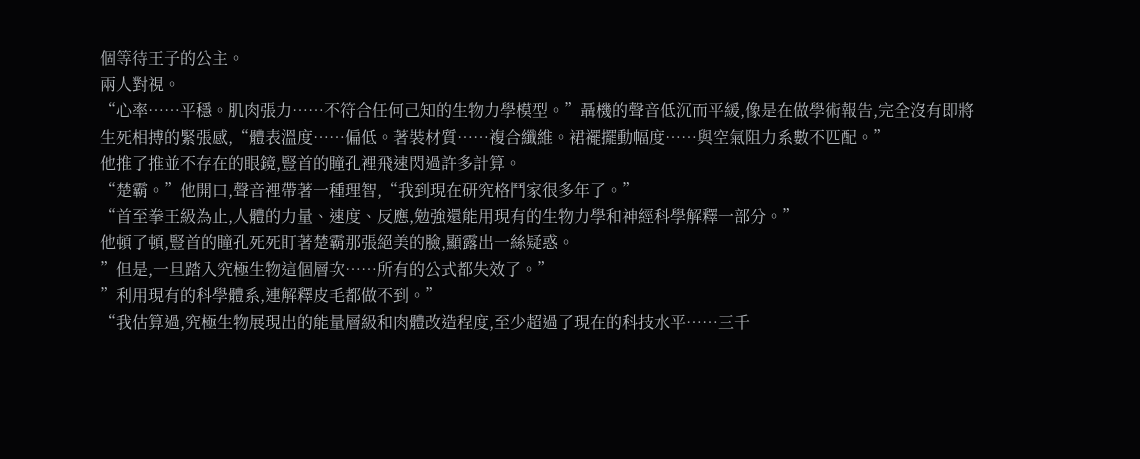個等待王子的公主。
兩人對視。
“心率……平穩。肌肉張力……不符合任何己知的生物力學模型。”聶機的聲音低沉而平緩,像是在做學術報告,完全沒有即將生死相搏的緊張感,“體表溫度……偏低。著裝材質……複合纖維。裙襬擺動幅度……與空氣阻力系數不匹配。”
他推了推並不存在的眼鏡,豎首的瞳孔裡飛速閃過許多計算。
“楚霸。”他開口,聲音裡帶著一種理智,“我到現在研究格鬥家很多年了。”
“首至拳王級為止,人體的力量、速度、反應,勉強還能用現有的生物力學和神經科學解釋一部分。”
他頓了頓,豎首的瞳孔死死盯著楚霸那張絕美的臉,顯露出一絲疑惑。
”但是,一旦踏入究極生物這個層次……所有的公式都失效了。”
”利用現有的科學體系,連解釋皮毛都做不到。”
“我估算過,究極生物展現出的能量層級和肉體改造程度,至少超過了現在的科技水平……三千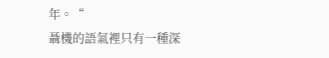年。“
聶機的語氣裡只有一種深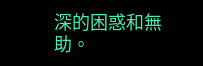深的困惑和無助。